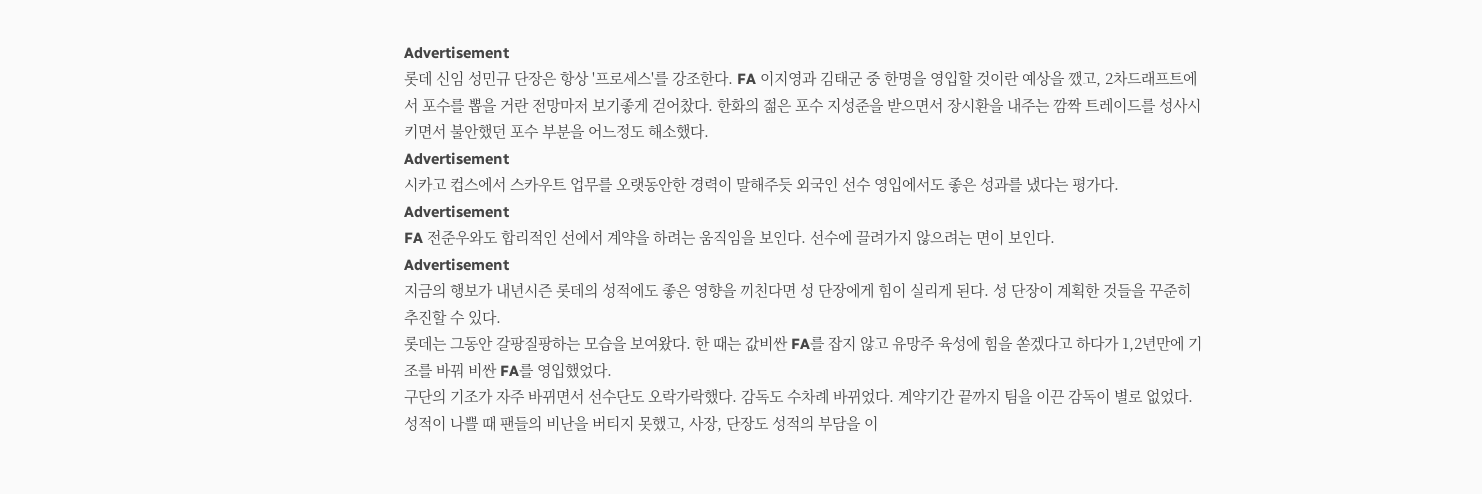Advertisement
롯데 신임 성민규 단장은 항상 '프로세스'를 강조한다. FA 이지영과 김태군 중 한명을 영입할 것이란 예상을 깼고, 2차드래프트에서 포수를 뽑을 거란 전망마저 보기좋게 걷어찼다. 한화의 젊은 포수 지성준을 받으면서 장시환을 내주는 깜짝 트레이드를 성사시키면서 불안했던 포수 부분을 어느정도 해소했다.
Advertisement
시카고 컵스에서 스카우트 업무를 오랫동안한 경력이 말해주듯 외국인 선수 영입에서도 좋은 성과를 냈다는 평가다.
Advertisement
FA 전준우와도 합리적인 선에서 계약을 하려는 움직임을 보인다. 선수에 끌려가지 않으려는 면이 보인다.
Advertisement
지금의 행보가 내년시즌 롯데의 성적에도 좋은 영향을 끼친다면 성 단장에게 힘이 실리게 된다. 성 단장이 계획한 것들을 꾸준히 추진할 수 있다.
롯데는 그동안 갈팡질팡하는 모습을 보여왔다. 한 때는 값비싼 FA를 잡지 않고 유망주 육성에 힘을 쏟겠다고 하다가 1,2년만에 기조를 바꿔 비싼 FA를 영입했었다.
구단의 기조가 자주 바뀌면서 선수단도 오락가락했다. 감독도 수차례 바뀌었다. 계약기간 끝까지 팀을 이끈 감독이 별로 없었다. 성적이 나쁠 때 팬들의 비난을 버티지 못했고, 사장, 단장도 성적의 부담을 이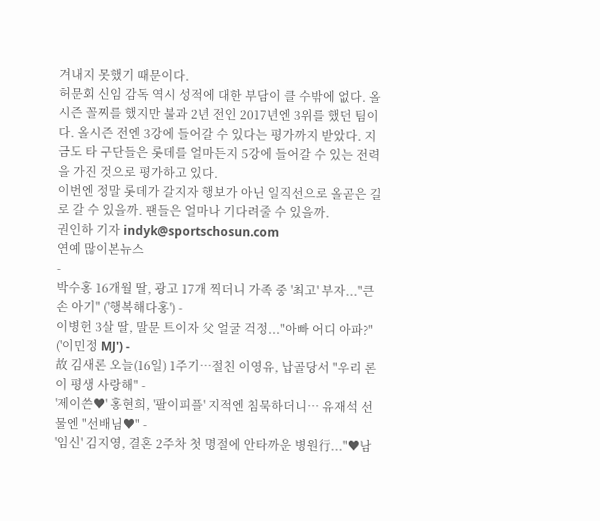겨내지 못했기 때문이다.
허문회 신임 감독 역시 성적에 대한 부담이 클 수밖에 없다. 올시즌 꼴찌를 했지만 불과 2년 전인 2017년엔 3위를 했던 팀이다. 올시즌 전엔 3강에 들어갈 수 있다는 평가까지 받았다. 지금도 타 구단들은 롯데를 얼마든지 5강에 들어갈 수 있는 전력을 가진 것으로 평가하고 있다.
이번엔 정말 롯데가 갈지자 행보가 아닌 일직선으로 올곧은 길로 갈 수 있을까. 팬들은 얼마나 기다려줄 수 있을까.
권인하 기자 indyk@sportschosun.com
연예 많이본뉴스
-
박수홍 16개월 딸, 광고 17개 찍더니 가족 중 '최고' 부자..."큰 손 아기" ('행복해다홍') -
이병헌 3살 딸, 말문 트이자 父 얼굴 걱정..."아빠 어디 아파?" ('이민정 MJ') -
故 김새론 오늘(16일) 1주기…절친 이영유, 납골당서 "우리 론이 평생 사랑해" -
'제이쓴♥' 홍현희, '팔이피플' 지적엔 침묵하더니… 유재석 선물엔 "선배님♥" -
'임신' 김지영, 결혼 2주차 첫 명절에 안타까운 병원行..."♥남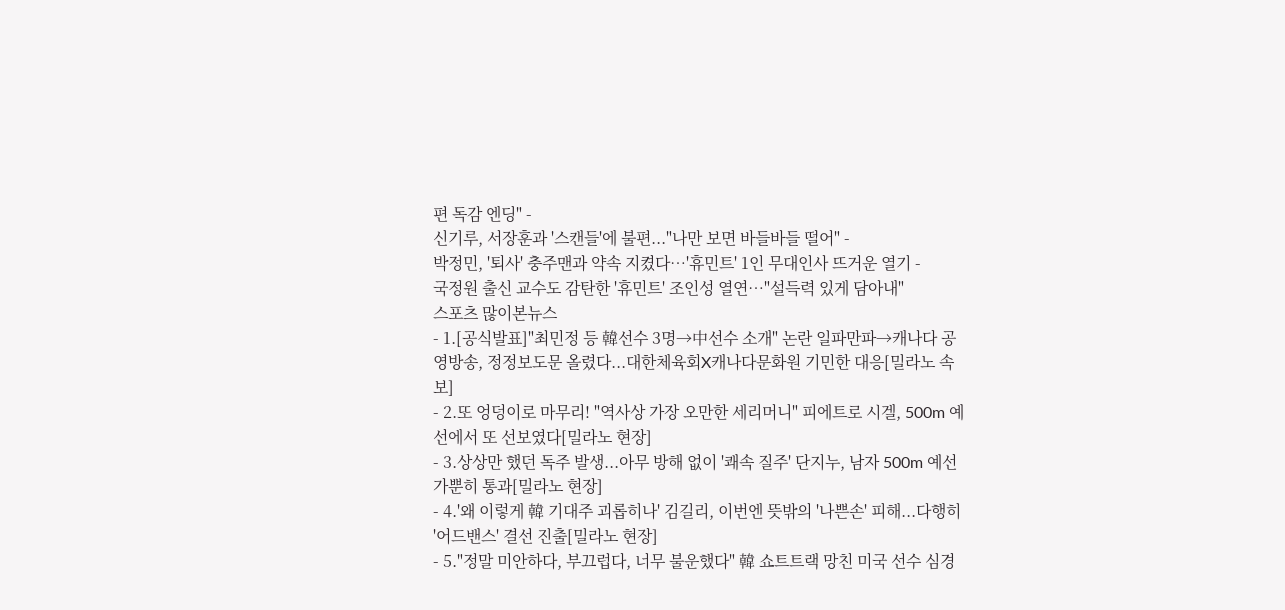편 독감 엔딩" -
신기루, 서장훈과 '스캔들'에 불편..."나만 보면 바들바들 떨어" -
박정민, '퇴사' 충주맨과 약속 지켰다…'휴민트' 1인 무대인사 뜨거운 열기 -
국정원 출신 교수도 감탄한 '휴민트' 조인성 열연…"설득력 있게 담아내"
스포츠 많이본뉴스
- 1.[공식발표]"최민정 등 韓선수 3명→中선수 소개" 논란 일파만파→캐나다 공영방송, 정정보도문 올렸다...대한체육회X캐나다문화원 기민한 대응[밀라노 속보]
- 2.또 엉덩이로 마무리! "역사상 가장 오만한 세리머니" 피에트로 시겔, 500m 예선에서 또 선보였다[밀라노 현장]
- 3.상상만 했던 독주 발생...아무 방해 없이 '쾌속 질주' 단지누, 남자 500m 예선 가뿐히 통과[밀라노 현장]
- 4.'왜 이렇게 韓 기대주 괴롭히나' 김길리, 이번엔 뜻밖의 '나쁜손' 피해...다행히 '어드밴스' 결선 진출[밀라노 현장]
- 5."정말 미안하다, 부끄럽다, 너무 불운했다" 韓 쇼트트랙 망친 미국 선수 심경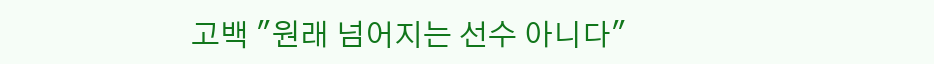고백 "원래 넘어지는 선수 아니다"